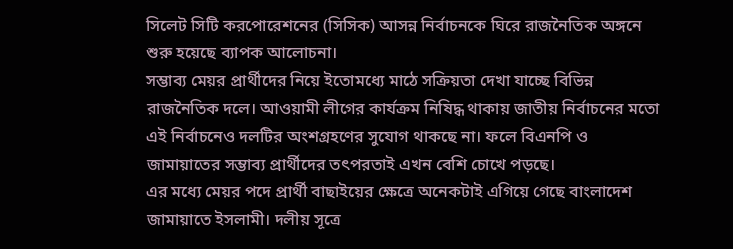সিলেট সিটি করপোরেশনের (সিসিক) আসন্ন নির্বাচনকে ঘিরে রাজনৈতিক অঙ্গনে শুরু হয়েছে ব্যাপক আলোচনা।
সম্ভাব্য মেয়র প্রার্থীদের নিয়ে ইতোমধ্যে মাঠে সক্রিয়তা দেখা যাচ্ছে বিভিন্ন রাজনৈতিক দলে। আওয়ামী লীগের কার্যক্রম নিষিদ্ধ থাকায় জাতীয় নির্বাচনের মতো এই নির্বাচনেও দলটির অংশগ্রহণের সুযোগ থাকছে না। ফলে বিএনপি ও জামায়াতের সম্ভাব্য প্রার্থীদের তৎপরতাই এখন বেশি চোখে পড়ছে।
এর মধ্যে মেয়র পদে প্রার্থী বাছাইয়ের ক্ষেত্রে অনেকটাই এগিয়ে গেছে বাংলাদেশ জামায়াতে ইসলামী। দলীয় সূত্রে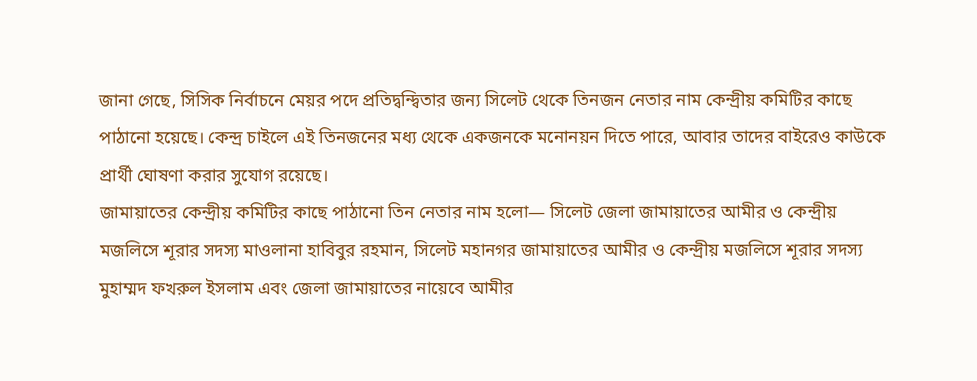জানা গেছে, সিসিক নির্বাচনে মেয়র পদে প্রতিদ্বন্দ্বিতার জন্য সিলেট থেকে তিনজন নেতার নাম কেন্দ্রীয় কমিটির কাছে পাঠানো হয়েছে। কেন্দ্র চাইলে এই তিনজনের মধ্য থেকে একজনকে মনোনয়ন দিতে পারে, আবার তাদের বাইরেও কাউকে প্রার্থী ঘোষণা করার সুযোগ রয়েছে।
জামায়াতের কেন্দ্রীয় কমিটির কাছে পাঠানো তিন নেতার নাম হলো— সিলেট জেলা জামায়াতের আমীর ও কেন্দ্রীয় মজলিসে শূরার সদস্য মাওলানা হাবিবুর রহমান, সিলেট মহানগর জামায়াতের আমীর ও কেন্দ্রীয় মজলিসে শূরার সদস্য মুহাম্মদ ফখরুল ইসলাম এবং জেলা জামায়াতের নায়েবে আমীর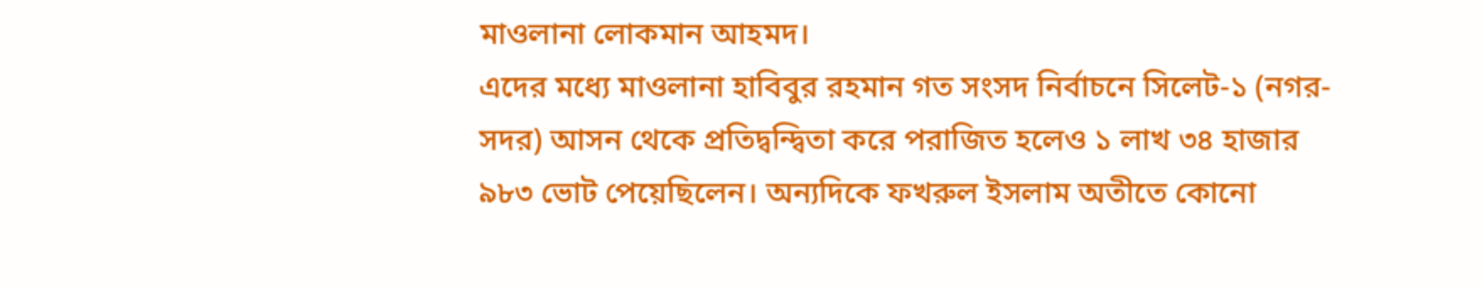মাওলানা লোকমান আহমদ।
এদের মধ্যে মাওলানা হাবিবুর রহমান গত সংসদ নির্বাচনে সিলেট-১ (নগর-সদর) আসন থেকে প্রতিদ্বন্দ্বিতা করে পরাজিত হলেও ১ লাখ ৩৪ হাজার ৯৮৩ ভোট পেয়েছিলেন। অন্যদিকে ফখরুল ইসলাম অতীতে কোনো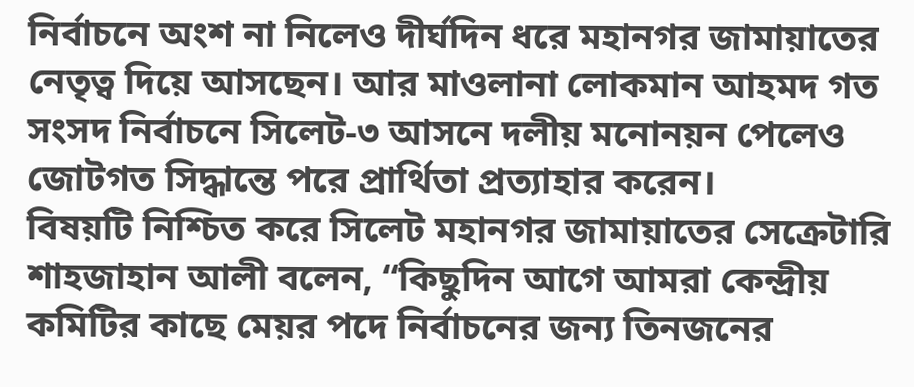নির্বাচনে অংশ না নিলেও দীর্ঘদিন ধরে মহানগর জামায়াতের নেতৃত্ব দিয়ে আসছেন। আর মাওলানা লোকমান আহমদ গত সংসদ নির্বাচনে সিলেট-৩ আসনে দলীয় মনোনয়ন পেলেও জোটগত সিদ্ধান্তে পরে প্রার্থিতা প্রত্যাহার করেন।
বিষয়টি নিশ্চিত করে সিলেট মহানগর জামায়াতের সেক্রেটারি শাহজাহান আলী বলেন, “কিছুদিন আগে আমরা কেন্দ্রীয় কমিটির কাছে মেয়র পদে নির্বাচনের জন্য তিনজনের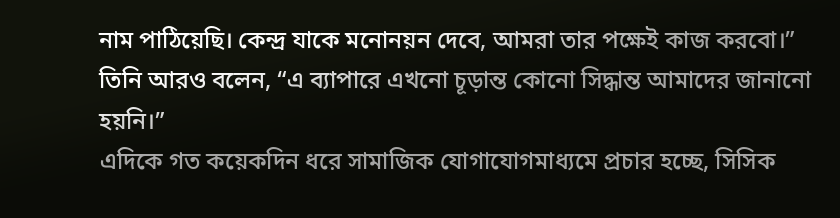নাম পাঠিয়েছি। কেন্দ্র যাকে মনোনয়ন দেবে, আমরা তার পক্ষেই কাজ করবো।”
তিনি আরও বলেন, “এ ব্যাপারে এখনো চূড়ান্ত কোনো সিদ্ধান্ত আমাদের জানানো হয়নি।”
এদিকে গত কয়েকদিন ধরে সামাজিক যোগাযোগমাধ্যমে প্রচার হচ্ছে, সিসিক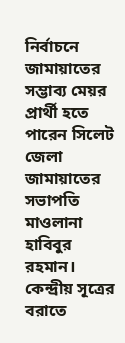নির্বাচনে জামায়াতের সম্ভাব্য মেয়র প্রার্থী হতে পারেন সিলেট জেলা জামায়াতের সভাপতি মাওলানা হাবিবুর রহমান। কেন্দ্রীয় সূত্রের বরাতে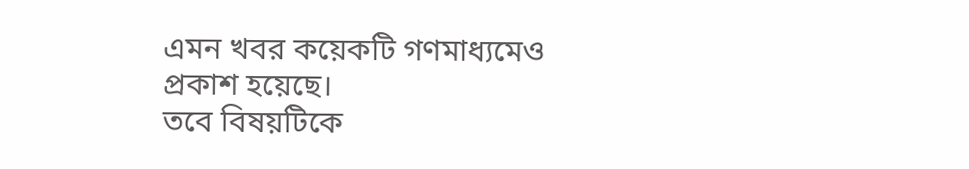এমন খবর কয়েকটি গণমাধ্যমেও প্রকাশ হয়েছে।
তবে বিষয়টিকে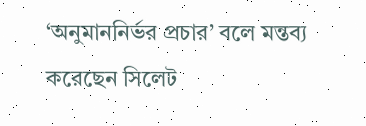‘অনুমাননির্ভর প্রচার’ বলে মন্তব্য করেছেন সিলেট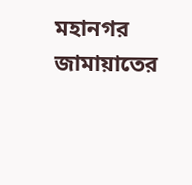মহানগর জামায়াতের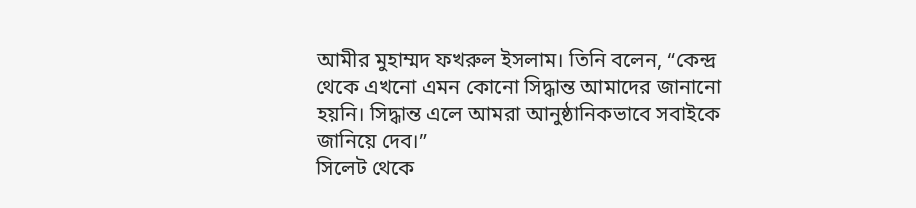আমীর মুহাম্মদ ফখরুল ইসলাম। তিনি বলেন, “কেন্দ্র থেকে এখনো এমন কোনো সিদ্ধান্ত আমাদের জানানো হয়নি। সিদ্ধান্ত এলে আমরা আনুষ্ঠানিকভাবে সবাইকে জানিয়ে দেব।”
সিলেট থেকে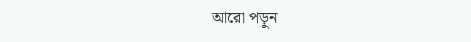আরো পড়ুন